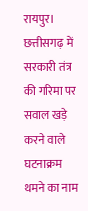रायपुर।
छत्तीसगढ़ में सरकारी तंत्र की गरिमा पर सवाल खड़े करने वाले घटनाक्रम थमने का नाम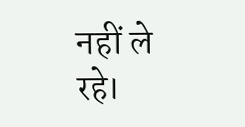नहीं ले रहे।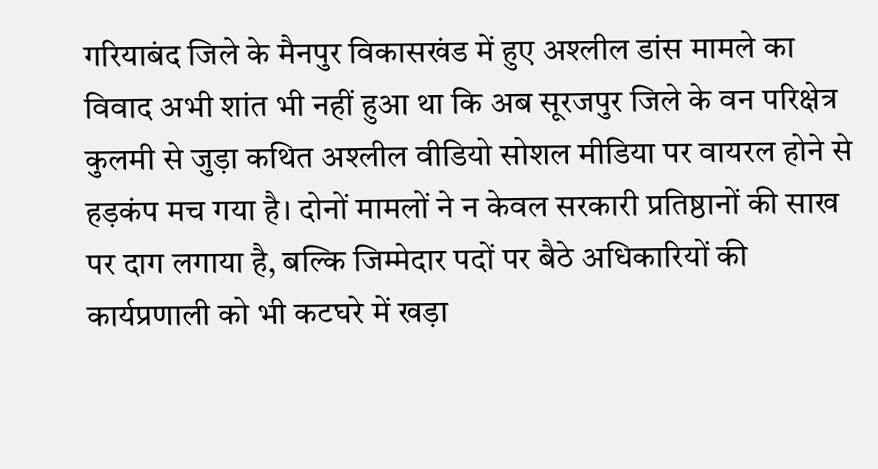गरियाबंद जिले के मैनपुर विकासखंड में हुए अश्लील डांस मामले का विवाद अभी शांत भी नहीं हुआ था कि अब सूरजपुर जिले के वन परिक्षेत्र कुलमी से जुड़ा कथित अश्लील वीडियो सोशल मीडिया पर वायरल होने से हड़कंप मच गया है। दोनों मामलों ने न केवल सरकारी प्रतिष्ठानों की साख पर दाग लगाया है, बल्कि जिम्मेदार पदों पर बैठे अधिकारियों की कार्यप्रणाली को भी कटघरे में खड़ा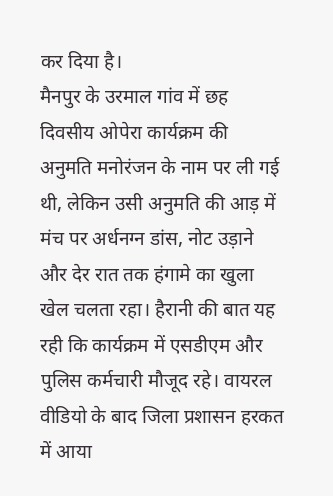कर दिया है।
मैनपुर के उरमाल गांव में छह दिवसीय ओपेरा कार्यक्रम की अनुमति मनोरंजन के नाम पर ली गई थी, लेकिन उसी अनुमति की आड़ में मंच पर अर्धनग्न डांस, नोट उड़ाने और देर रात तक हंगामे का खुला खेल चलता रहा। हैरानी की बात यह रही कि कार्यक्रम में एसडीएम और पुलिस कर्मचारी मौजूद रहे। वायरल वीडियो के बाद जिला प्रशासन हरकत में आया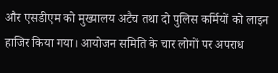और एसडीएम को मुख्यालय अटैच तथा दो पुलिस कर्मियों को लाइन हाजिर किया गया। आयोजन समिति के चार लोगों पर अपराध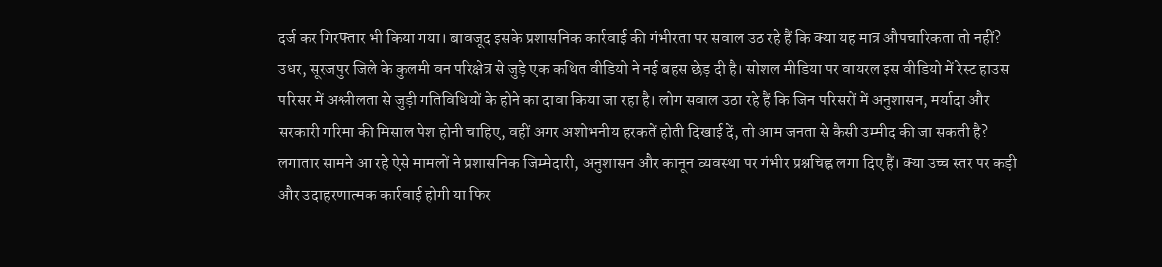दर्ज कर गिरफ्तार भी किया गया। बावजूद इसके प्रशासनिक कार्रवाई की गंभीरता पर सवाल उठ रहे हैं कि क्या यह मात्र औपचारिकता तो नहीं?
उधर, सूरजपुर जिले के कुलमी वन परिक्षेत्र से जुड़े एक कथित वीडियो ने नई बहस छेड़ दी है। सोशल मीडिया पर वायरल इस वीडियो में रेस्ट हाउस परिसर में अश्लीलता से जुड़ी गतिविधियों के होने का दावा किया जा रहा है। लोग सवाल उठा रहे हैं कि जिन परिसरों में अनुशासन, मर्यादा और सरकारी गरिमा की मिसाल पेश होनी चाहिए, वहीं अगर अशोभनीय हरकतें होती दिखाई दें, तो आम जनता से कैसी उम्मीद की जा सकती है?
लगातार सामने आ रहे ऐसे मामलों ने प्रशासनिक जिम्मेदारी, अनुशासन और कानून व्यवस्था पर गंभीर प्रश्नचिह्न लगा दिए हैं। क्या उच्च स्तर पर कड़ी और उदाहरणात्मक कार्रवाई होगी या फिर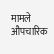मामले औपचारिक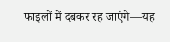फाइलों में दबकर रह जाएंगे—यह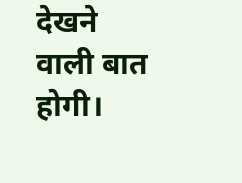देखने वाली बात होगी।